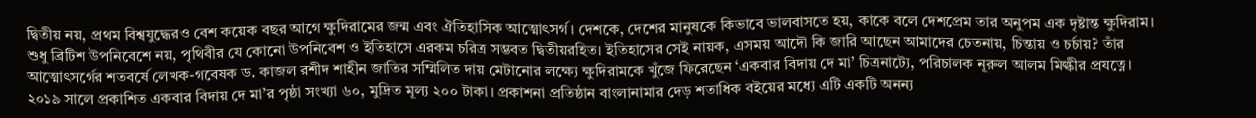দ্বিতীয় নয়, প্রথম বিশ্বযুদ্ধেরও বেশ কয়েক বছর আগে ক্ষুদিরামের জন্ম এবং ঐতিহাসিক আত্মোৎসর্গ। দেশকে, দেশের মানুষকে কিভাবে ভালবাসতে হয়, কাকে বলে দেশপ্রেম তার অনুপম এক দৃষ্টান্ত ক্ষুদিরাম। শুধু ব্রিটিশ উপনিবেশে নয়, পৃথিবীর যে কোনো উপনিবেশ ও ইতিহাসে এরকম চরিত্র সম্ভবত দ্বিতীয়রহিত। ইতিহাসের সেই নায়ক, এসময় আদৌ কি জারি আছেন আমাদের চেতনায়, চিন্তায় ও চর্চায়? তাঁর আত্মোৎসর্গের শতবর্ষে লেখক-গবেষক ড. কাজল রশীদ শাহীন জাতির সম্মিলিত দায় মেটানোর লক্ষ্যে ক্ষুদিরামকে খুঁজে ফিরেছেন ‘একবার বিদায় দে মা’ চিত্রনাট্যে, পরিচালক নূরুল আলম মিল্কীর প্রযত্নে।
২০১৯ সালে প্রকাশিত একবার বিদায় দে মা’র পৃষ্ঠা সংখ্যা ৬০, মুদ্রিত মূল্য ২০০ টাকা। প্রকাশনা প্রতিষ্ঠান বাংলানামার দেড় শতাধিক বইয়ের মধ্যে এটি একটি অনন্য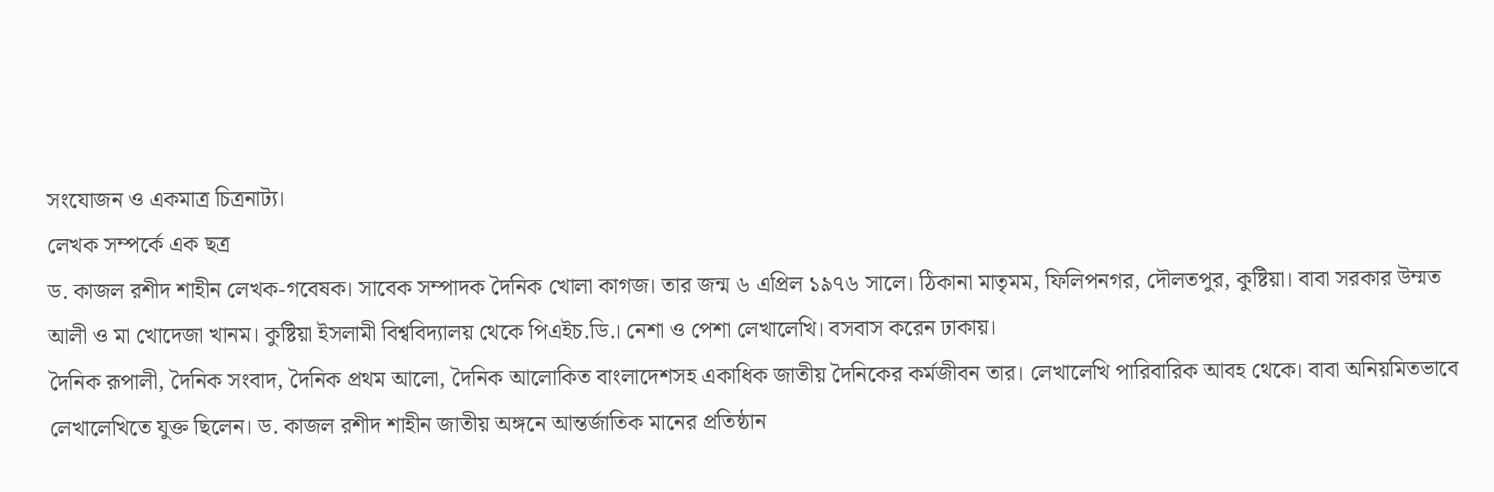সংযোজন ও একমাত্র চিত্রনাট্য।
লেখক সম্পর্কে এক ছত্র
ড. কাজল রশীদ শাহীন লেখক-গবেষক। সাবেক সম্পাদক দৈনিক খোলা কাগজ। তার জন্ম ৬ এপ্রিল ১৯৭৬ সালে। ঠিকানা মাতৃমম, ফিলিপনগর, দৌলতপুর, কুষ্টিয়া। বাবা সরকার উম্মত আলী ও মা খোদেজা খানম। কুষ্টিয়া ইসলামী বিশ্ববিদ্যালয় থেকে পিএইচ.ডি.। নেশা ও পেশা লেখালেখি। বসবাস করেন ঢাকায়।
দৈনিক রূপালী, দৈনিক সংবাদ, দৈনিক প্রথম আলো, দৈনিক আলোকিত বাংলাদেশসহ একাধিক জাতীয় দৈনিকের কর্মজীবন তার। লেখালেখি পারিবারিক আবহ থেকে। বাবা অনিয়মিতভাবে লেখালেখিতে যুক্ত ছিলেন। ড. কাজল রশীদ শাহীন জাতীয় অঙ্গনে আন্তর্জাতিক মানের প্রতিষ্ঠান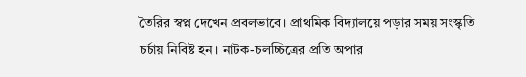তৈরির স্বপ্ন দেখেন প্রবলভাবে। প্রাথমিক বিদ্যালয়ে পড়ার সময় সংস্কৃতি চর্চায় নিবিষ্ট হন। নাটক-চলচ্চিত্রের প্রতি অপার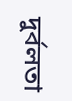দুর্বলতা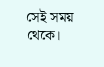সেই সময় থেকে।